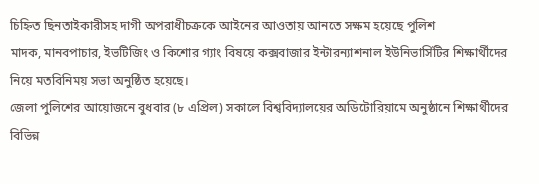চিহ্নিত ছিনতাইকারীসহ দাগী অপরাধীচক্রকে আইনের আওতায় আনতে সক্ষম হয়েছে পুলিশ
মাদক, মানবপাচার, ইভটিজিং ও কিশোর গ্যাং বিষয়ে কক্সবাজার ইন্টারন্যাশনাল ইউনিভার্সিটির শিক্ষার্থীদের নিয়ে মতবিনিময় সভা অনুষ্ঠিত হয়েছে।
জেলা পুলিশের আয়োজনে বুধবার (৮ এপ্রিল) সকালে বিশ্ববিদ্যালয়ের অডিটোরিয়ামে অনুষ্ঠানে শিক্ষার্থীদের বিভিন্ন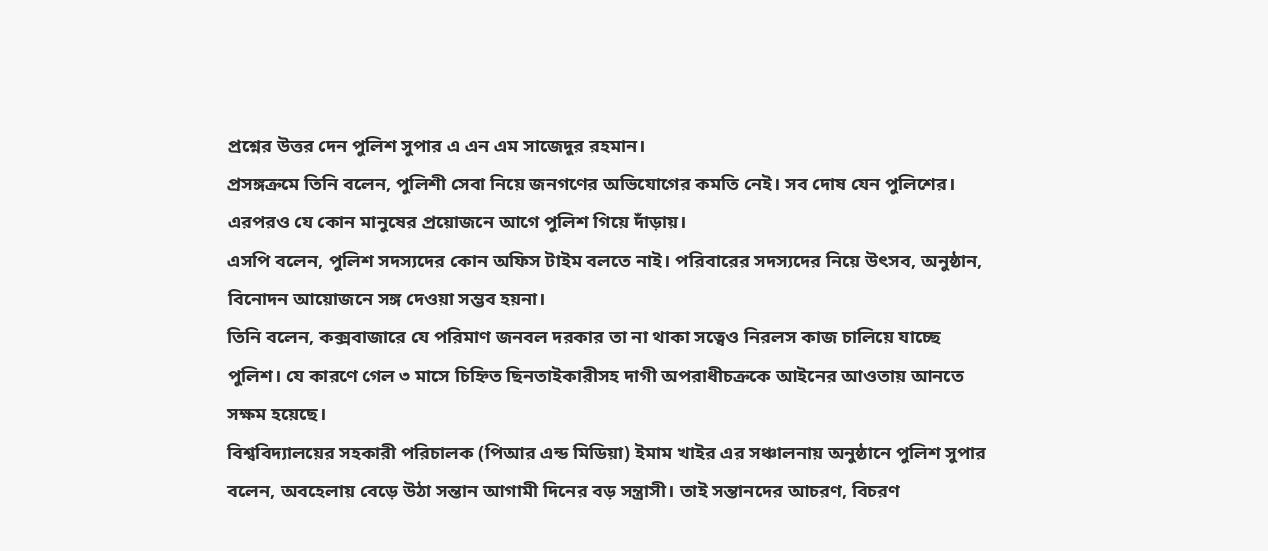প্রশ্নের উত্তর দেন পুলিশ সুপার এ এন এম সাজেদুর রহমান।
প্রসঙ্গক্রমে তিনি বলেন, পুলিশী সেবা নিয়ে জনগণের অভিযোগের কমতি নেই। সব দোষ যেন পুলিশের। এরপরও যে কোন মানুষের প্রয়োজনে আগে পুলিশ গিয়ে দাঁড়ায়।
এসপি বলেন, পুলিশ সদস্যদের কোন অফিস টাইম বলতে নাই। পরিবারের সদস্যদের নিয়ে উৎসব, অনুষ্ঠান, বিনোদন আয়োজনে সঙ্গ দেওয়া সম্ভব হয়না।
তিনি বলেন, কক্সবাজারে যে পরিমাণ জনবল দরকার তা না থাকা সত্বেও নিরলস কাজ চালিয়ে যাচ্ছে পুলিশ। যে কারণে গেল ৩ মাসে চিহ্নিত ছিনতাইকারীসহ দাগী অপরাধীচক্রকে আইনের আওতায় আনতে সক্ষম হয়েছে।
বিশ্ববিদ্যালয়ের সহকারী পরিচালক (পিআর এন্ড মিডিয়া) ইমাম খাইর এর সঞ্চালনায় অনুষ্ঠানে পুলিশ সুপার বলেন, অবহেলায় বেড়ে উঠা সন্তান আগামী দিনের বড় সন্ত্রাসী। তাই সন্তানদের আচরণ, বিচরণ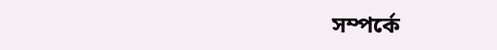সম্পর্কে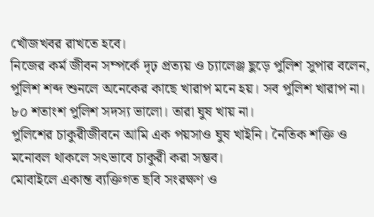খোঁজখবর রাখতে হবে।
নিজের কর্ম জীবন সম্পর্কে দৃঢ় প্রত্যয় ও চ্যালেঞ্জ ছুড়ে পুলিশ সুপার বলেন, পুলিশ শব্দ শুনলে অনেকের কাছে খারাপ মনে হয়। সব পুলিশ খারাপ না। ৮০ শতাংশ পুলিশ সদস্য ভালো। তারা ঘুষ খায় না।
পুলিশের চাকুরীজীবনে আমি এক পয়সাও ঘুষ খাইনি। নৈতিক শক্তি ও মনোবল থাকলে সৎভাবে চাকুরী করা সম্ভব।
মোবাইলে একান্ত ব্যক্তিগত ছবি সংরক্ষণ ও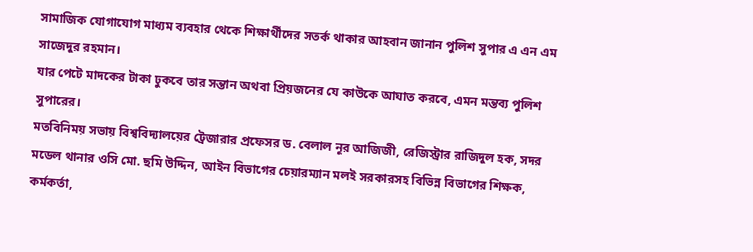সামাজিক যোগাযোগ মাধ্যম ব্যবহার থেকে শিক্ষার্থীদের সতর্ক থাকার আহবান জানান পুলিশ সুপার এ এন এম সাজেদুর রহমান।
যার পেটে মাদকের টাকা ঢুকবে তার সন্তান অথবা প্রিয়জনের যে কাউকে আঘাত করবে, এমন মন্তব্য পুলিশ সুপারের।
মতবিনিময় সভায় বিশ্ববিদ্যালয়ের ট্রেজারার প্রফেসর ড. বেলাল নূর আজিজী, রেজিস্ট্রার রাজিদুল হক, সদর মডেল থানার ওসি মো. ছমি উদ্দিন, আইন বিভাগের চেয়ারম্যান মলই সরকারসহ বিভিন্ন বিভাগের শিক্ষক, কর্মকর্তা,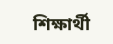শিক্ষার্থী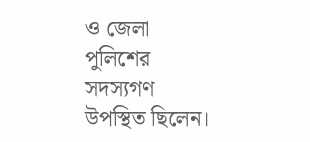ও জেলা পুলিশের সদস্যগণ উপস্থিত ছিলেন।